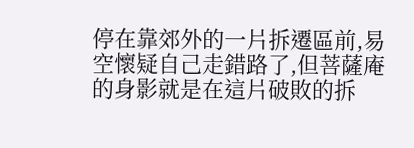停在靠郊外的一片拆遷區前,易空懷疑自己走錯路了,但菩薩庵的身影就是在這片破敗的拆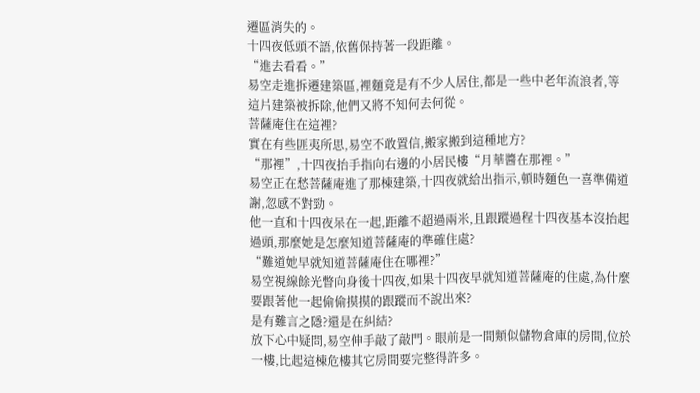遷區消失的。
十四夜低頭不語,依舊保持著一段距離。
“進去看看。”
易空走進拆遷建築區,裡麵竟是有不少人居住,都是一些中老年流浪者,等這片建築被拆除,他們又將不知何去何從。
菩薩庵住在這裡?
實在有些匪夷所思,易空不敢置信,搬家搬到這種地方?
“那裡”,十四夜抬手指向右邊的小居民樓“月華醬在那裡。”
易空正在愁菩薩庵進了那棟建築,十四夜就給出指示,頓時麵色一喜準備道謝,忽感不對勁。
他一直和十四夜呆在一起,距離不超過兩米,且跟蹤過程十四夜基本沒抬起過頭,那麼她是怎麼知道菩薩庵的準確住處?
“難道她早就知道菩薩庵住在哪裡?”
易空視線餘光瞥向身後十四夜,如果十四夜早就知道菩薩庵的住處,為什麼要跟著他一起偷偷摸摸的跟蹤而不說出來?
是有難言之隱?還是在糾結?
放下心中疑問,易空伸手敲了敲門。眼前是一間類似儲物倉庫的房間,位於一樓,比起這棟危樓其它房間要完整得許多。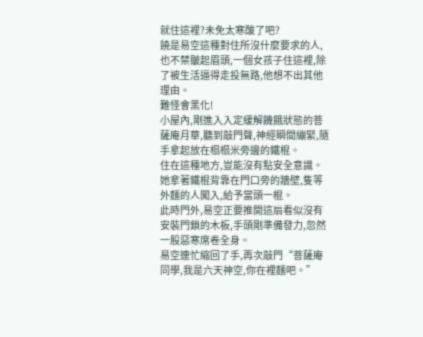就住這裡?未免太寒酸了吧?
饒是易空這種對住所沒什麼要求的人,也不禁皺起眉頭,一個女孩子住這裡,除了被生活逼得走投無路,他想不出其他理由。
難怪會黑化!
小屋內,剛進入入定緩解饑餓狀態的菩薩庵月華,聽到敲門聲,神經瞬間繃緊,隨手拿起放在榻榻米旁邊的鐵棍。
住在這種地方,豈能沒有點安全意識。
她拿著鐵棍背靠在門口旁的牆壁,隻等外麵的人闖入,給予當頭一棍。
此時門外,易空正要推開這扇看似沒有安裝門鎖的木板,手頭剛準備發力,忽然一股惡寒席卷全身。
易空連忙縮回了手,再次敲門“菩薩庵同學,我是六天神空,你在裡麵吧。”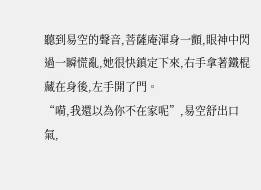聽到易空的聲音,菩薩庵渾身一顫,眼神中閃過一瞬慌亂,她很快鎮定下來,右手拿著鐵棍藏在身後,左手開了門。
“嗬,我還以為你不在家呢”,易空舒出口氣,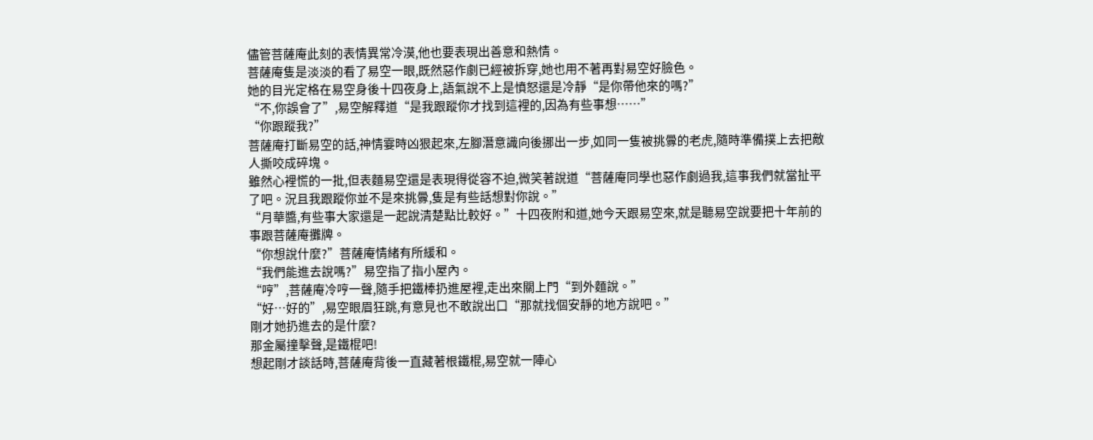儘管菩薩庵此刻的表情異常冷漠,他也要表現出善意和熱情。
菩薩庵隻是淡淡的看了易空一眼,既然惡作劇已經被拆穿,她也用不著再對易空好臉色。
她的目光定格在易空身後十四夜身上,語氣說不上是憤怒還是冷靜“是你帶他來的嗎?”
“不,你誤會了”,易空解釋道“是我跟蹤你才找到這裡的,因為有些事想……”
“你跟蹤我?”
菩薩庵打斷易空的話,神情霎時凶狠起來,左腳潛意識向後挪出一步,如同一隻被挑釁的老虎,隨時準備撲上去把敵人撕咬成碎塊。
雖然心裡慌的一批,但表麵易空還是表現得從容不迫,微笑著說道“菩薩庵同學也惡作劇過我,這事我們就當扯平了吧。況且我跟蹤你並不是來挑釁,隻是有些話想對你說。”
“月華醬,有些事大家還是一起說清楚點比較好。”十四夜附和道,她今天跟易空來,就是聽易空說要把十年前的事跟菩薩庵攤牌。
“你想說什麼?”菩薩庵情緒有所緩和。
“我們能進去說嗎?”易空指了指小屋內。
“哼”,菩薩庵冷哼一聲,隨手把鐵棒扔進屋裡,走出來關上門“到外麵說。”
“好…好的”,易空眼眉狂跳,有意見也不敢說出口“那就找個安靜的地方說吧。”
剛才她扔進去的是什麼?
那金屬撞擊聲,是鐵棍吧!
想起剛才談話時,菩薩庵背後一直藏著根鐵棍,易空就一陣心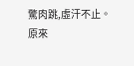驚肉跳,虛汗不止。
原來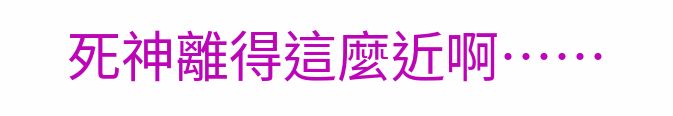死神離得這麼近啊……